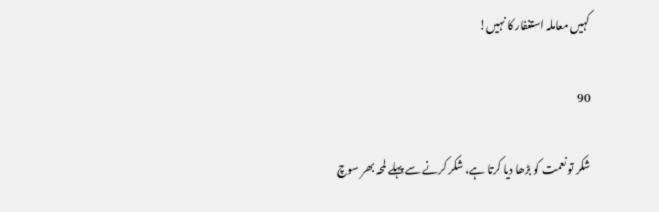کہیں معاملہ استغفار کا نہیں!

90

شکر تو نعمت کو بڑھا دیا کرتا ہے، شکر کرنے سے پہلے لمحہ بھر سوچ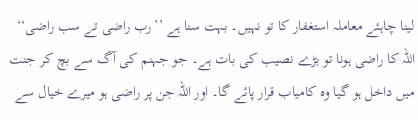لینا چاہئے معاملہ استغفار کا تو نہیں۔ بہت سنا ہے ’’رب راضی تے سب راضی‘‘ اللہ کا راضی ہونا تو بڑے نصیب کی بات ہے۔ جو جہنم کی آگ سے بچ کر جنت میں داخل ہو گیا وہ کامیاب قرار پائے گا۔ اور اللہ جن پر راضی ہو میرے خیال سے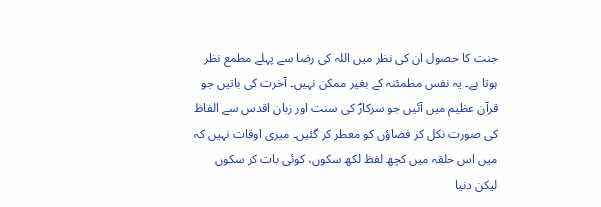جنت کا حصول ان کی نظر میں اللہ کی رضا سے پہلے مطمع نظر ہوتا ہے۔ یہ نفس مطمئنہ کے بغیر ممکن نہیں۔ آخرت کی باتیں جو قرآن عظیم میں آئیں جو سرکارؐ کی سنت اور زبان اقدس سے الفاظ کی صورت نکل کر فضاؤں کو معطر کر گئیں۔ میری اوقات نہیں کہ میں اس حلقہ میں کچھ لفظ لکھ سکوں، کوئی بات کر سکوں لیکن دنیا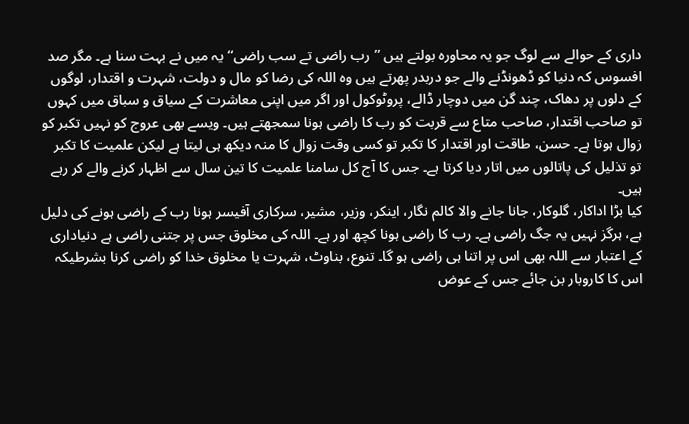داری کے حوالے سے لوگ جو یہ محاورہ بولتے ہیں ’’رب راضی تے سب راضی‘‘ یہ میں نے بہت سنا ہے۔ مگر صد افسوس کہ دنیا کو ڈھونڈنے والے جو دربدر پھرتے ہیں وہ اللہ کی رضا کو مال و دولت، شہرت و اقتدار، لوگوں کے دلوں پر دھاک، چند گن میں دوچار ڈالے، پروٹوکول اور اگر میں اپنی معاشرت کے سیاق و سباق میں کہوں تو صاحب اقتدار، صاحب متاع سے قربت کو رب کا راضی ہونا سمجھتے ہیں۔ ویسے بھی عروج کو نہیں تکبر کو زوال ہوتا ہے۔ حسن، طاقت اور اقتدار کا تکبر تو کسی وقت زوال کا منہ دیکھ ہی لیتا ہے لیکن علمیت کا تکبر تو تذلیل کی پاتالوں میں اتار دیا کرتا ہے۔ جس کا آج کل سامنا علمیت کا تین سال سے اظہار کرنے والے کر رہے ہیں۔
کیا بڑا اداکار، گلوکار، جانا جانے والا کالم نگار، اینکر، وزیر، مشیر، سرکاری آفیسر ہونا رب کے راضی ہونے کی دلیل ہے، ہرگز نہیں یہ جگ راضی ہے۔ رب کا راضی ہونا کچھ اور ہے۔ اللہ کی مخلوق جس پر جتنی راضی ہے دنیاداری کے اعتبار سے اللہ بھی اس پر اتنا ہی راضی ہو گا۔ تنوع، بناوٹ، شہرت یا مخلوق خدا کو راضی کرنا بشرطیکہ اس کا کاروبار بن جائے جس کے عوض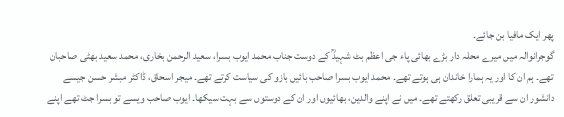پھر ایک مافیا بن جائے۔
گوجرانوالہ میں میرے محلہ دار بڑے بھائی پاء جی اعظم بٹ شہیدؒ کے دوست جناب محمد ایوب بسرا، سعید الرحمن بخاری، محمد سعید بھٹی صاحبان تھے۔ ہم ان کا اور یہ ہمارا خاندان ہی ہوتے تھے۔ محمد ایوب بسرا صاحب بائیں بازو کی سیاست کرتے تھے۔ میجر اسحاق، ڈاکٹر مبشر حسن جیسے دانشور ان سے قریبی تعلق رکھتے تھے۔ میں نے اپنے والدین، بھائیوں اور ان کے دوستوں سے بہت سیکھا۔ ایوب صاحب ویسے تو بسرا جٹ تھے اپنے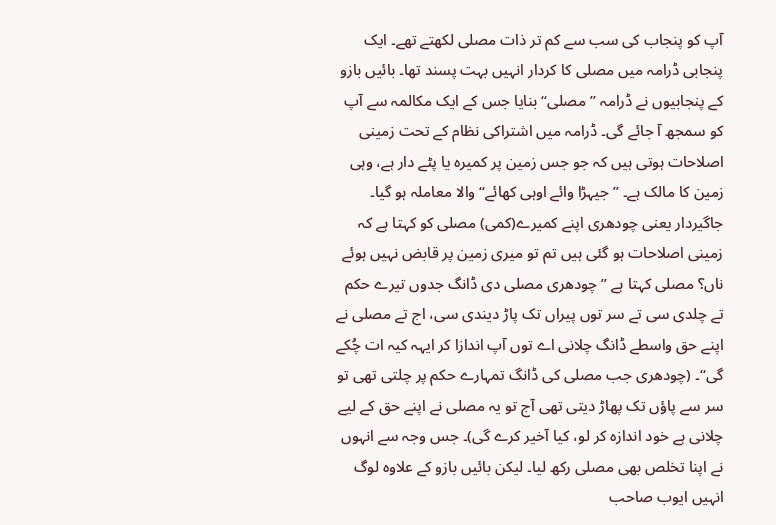آپ کو پنجاب کی سب سے کم تر ذات مصلی لکھتے تھے۔ ایک پنجابی ڈرامہ میں مصلی کا کردار انہیں بہت پسند تھا۔ بائیں بازو کے پنجابیوں نے ڈرامہ ’’مصلی‘‘ بنایا جس کے ایک مکالمہ سے آپ کو سمجھ آ جائے گی۔ ڈرامہ میں اشتراکی نظام کے تحت زمینی اصلاحات ہوتی ہیں کہ جو جس زمین پر کمیرہ یا پٹے دار ہے، وہی زمین کا مالک ہے۔ ’’جیہڑا وائے اوہی کھائے‘‘ والا معاملہ ہو گیا۔ جاگیردار یعنی چودھری اپنے کمیرے(کمی) مصلی کو کہتا ہے کہ زمینی اصلاحات ہو گئی ہیں تم تو میری زمین پر قابض نہیں ہوئے ناں؟ مصلی کہتا ہے ’’چودھری مصلی دی ڈانگ جدوں تیرے حکم تے چلدی سی تے سر توں پیراں تک پاڑ دیندی سی، اج تے مصلی نے اپنے حق واسطے ڈانگ چلانی اے توں آپ اندازا کر ایہہ کیہ ات چُکے گی‘‘۔ (چودھری جب مصلی کی ڈانگ تمہارے حکم پر چلتی تھی تو سر سے پاؤں تک پھاڑ دیتی تھی آج تو یہ مصلی نے اپنے حق کے لیے چلانی ہے خود اندازہ کر لو، کیا آخیر کرے گی)۔ جس وجہ سے انہوں نے اپنا تخلص بھی مصلی رکھ لیا۔ لیکن بائیں بازو کے علاوہ لوگ انہیں ایوب صاحب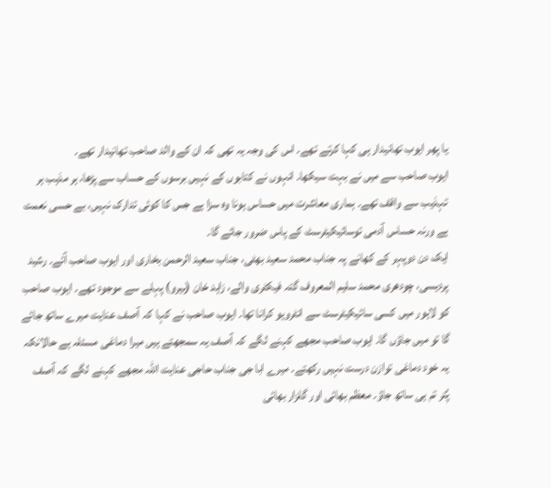یا پھر ایوب تھانیدار ہی کہا کرتے تھے۔ اس کی وجہ یہ تھی کہ ان کے والد صاحب تھانیدار تھے۔
ایوب صاحب سے میں نے بہت سیکھا۔ انہوں نے کتابوں کے نہیں برسوں کے حساب سے پڑھا، ہر مذہب ہر تہذیب سے واقف تھے۔ ہماری معاشرت میں حساس ہونا وہ سزا ہے جس کا کوئی تدارک نہیں، بے حسی نعمت ہے ورنہ حساس آدمی توسائیکیٹرسٹ کے پاس ضرور جائے گا۔
ایک دن دوپہر کے کھانے پہ جناب محمد سعید بھٹی، جناب سعید الرحمن بخاری اور ایوب صاحب آئے۔ رشید پردیسی، چودھری محمد سلیم المعروف گتہ فیکٹری والے، زاہد خان (ہیرو) پہلے سے موجود تھے۔ ایوب صاحب کو لاہور میں کسی سائیکیٹرسٹ سے انٹرویو کرانا تھا۔ ایوب صاحب نے کہا کہ آصف عنایت میرے ساتھ جائے گا تو میں جاؤں گا۔ ایوب صاحب مجھے کہنے لگے کہ آصف یہ سمجھتے ہیں میرا دماغی مسئلہ ہے حالانکہ یہ خود دماغی توازن درست نہیں رکھتے۔ میرے ابا جی جناب حاجی عنایت اللہ مجھے کہنے لگے کہ آصف پُتر تم ہی ساتھ جاؤ۔ معظم بھائی اور گلزار بھائی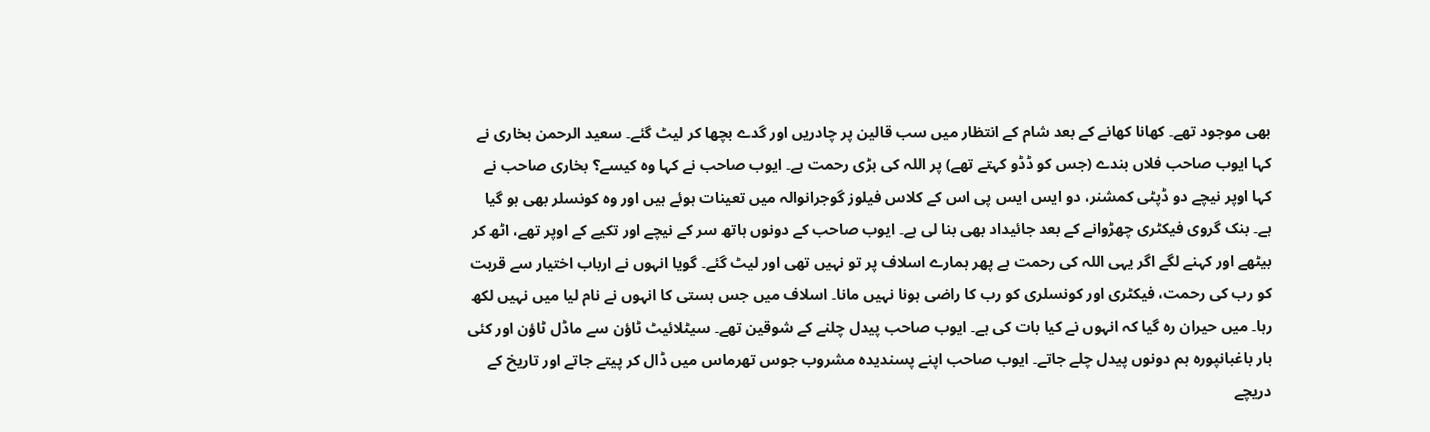بھی موجود تھے۔ کھانا کھانے کے بعد شام کے انتظار میں سب قالین پر چادریں اور گدے بچھا کر لیٹ گئے۔ سعید الرحمن بخاری نے کہا ایوب صاحب فلاں بندے (جس کو ڈڈو کہتے تھے) پر اللہ کی بڑی رحمت ہے۔ ایوب صاحب نے کہا وہ کیسے؟ بخاری صاحب نے کہا اوپر نیچے دو ڈپٹی کمشنر، دو ایس ایس پی اس کے کلاس فیلوز گوجرانوالہ میں تعینات ہوئے ہیں اور وہ کونسلر بھی ہو گیا ہے۔ بنک گروی فیکٹری چھڑوانے کے بعد جائیداد بھی بنا لی ہے۔ ایوب صاحب کے دونوں ہاتھ سر کے نیچے اور تکیے کے اوپر تھے، اٹھ کر بیٹھے اور کہنے لگے اگر یہی اللہ کی رحمت ہے پھر ہمارے اسلاف پر تو نہیں تھی اور لیٹ گئے۔ گویا انہوں نے ارباب اختیار سے قربت کو رب کی رحمت، فیکٹری اور کونسلری کو رب کا راضی ہونا نہیں مانا۔ اسلاف میں جس ہستی کا انہوں نے نام لیا میں نہیں لکھ رہا۔ میں حیران رہ گیا کہ انہوں نے کیا بات کی ہے۔ ایوب صاحب پیدل چلنے کے شوقین تھے۔ سیٹلائیٹ ٹاؤن سے ماڈل ٹاؤن اور کئی بار باغبانپورہ ہم دونوں پیدل چلے جاتے۔ ایوب صاحب اپنے پسندیدہ مشروب جوس تھرماس میں ڈال کر پیتے جاتے اور تاریخ کے دریچے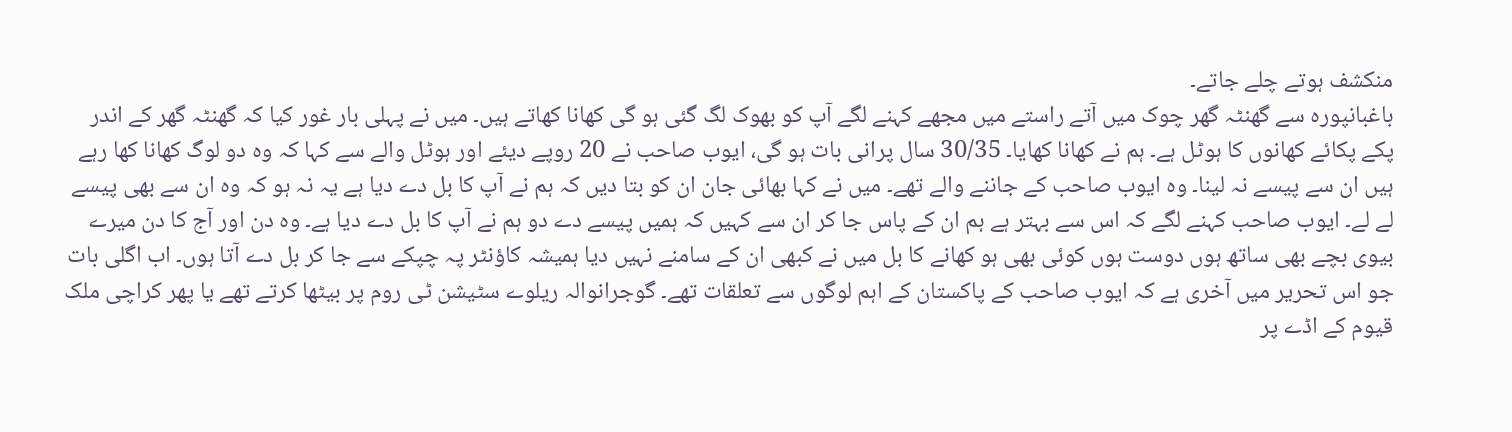منکشف ہوتے چلے جاتے۔
باغبانپورہ سے گھنٹہ گھر چوک میں آتے راستے میں مجھے کہنے لگے آپ کو بھوک لگ گئی ہو گی کھانا کھاتے ہیں۔ میں نے پہلی بار غور کیا کہ گھنٹہ گھر کے اندر پکے پکائے کھانوں کا ہوٹل ہے۔ ہم نے کھانا کھایا۔ 30/35 سال پرانی بات ہو گی، ایوب صاحب نے 20 روپے دیئے اور ہوٹل والے سے کہا کہ وہ دو لوگ کھانا کھا رہے ہیں ان سے پیسے نہ لینا۔ وہ ایوب صاحب کے جاننے والے تھے۔ میں نے کہا بھائی جان ان کو بتا دیں کہ ہم نے آپ کا بل دے دیا ہے یہ نہ ہو کہ وہ ان سے بھی پیسے لے لے۔ ایوب صاحب کہنے لگے کہ اس سے بہتر ہے ہم ان کے پاس جا کر ان سے کہیں کہ ہمیں پیسے دے دو ہم نے آپ کا بل دے دیا ہے۔ وہ دن اور آج کا دن میرے بیوی بچے بھی ساتھ ہوں دوست ہوں کوئی بھی ہو کھانے کا بل میں نے کبھی ان کے سامنے نہیں دیا ہمیشہ کاؤنٹر پہ چپکے سے جا کر بل دے آتا ہوں۔ اب اگلی بات جو اس تحریر میں آخری ہے کہ ایوب صاحب کے پاکستان کے اہم لوگوں سے تعلقات تھے۔ گوجرانوالہ ریلوے سٹیشن ٹی روم پر بیٹھا کرتے تھے یا پھر کراچی ملک قیوم کے اڈے پر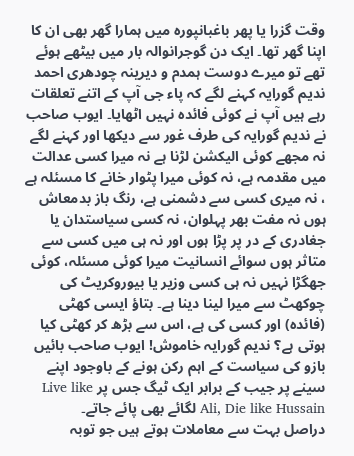وقت گزرا یا پھر باغبانپورہ میں ہمارا گھر بھی ان کا اپنا گھر تھا۔ ایک دن گوجرانوالہ بار میں بیٹھے ہوئے تھے تو میرے دوست ہمدم و دیرینہ چودھری احمد ندیم گورایہ کہنے لگے کہ پاء جی آپ کے اتنے تعلقات رہے ہیں آپ نے کوئی فائدہ نہیں اٹھایا۔ ایوب صاحب نے ندیم گورایہ کی طرف غور سے دیکھا اور کہنے لگے نہ مجھے کوئی الیکشن لڑنا ہے نہ میرا کسی عدالت میں مقدمہ ہے، نہ کوئی میرا پٹوار خانے کا مسئلہ ہے ، نہ میری کسی سے دشمنی ہے، رنگ باز بدمعاش ہوں نہ مفت بھر پہلوان، نہ کسی سیاستدان یا جغادری کے در پر پڑا ہوں اور نہ ہی میں کسی سے متاثر ہوں سوائے انسانیت میرا کوئی مسئلہ، کوئی جھگڑا نہیں نہ ہی کسی وزیر یا بیوروکریٹ کی چوکھٹ سے میرا لینا دینا ہے۔ بتاؤ ایسی کھٹی (فائدہ) اور کسی کی ہے، اس سے بڑھ کر کھٹی کیا ہوتی ہے؟ ندیم گورایہ خاموش! ایوب صاحب بائیں بازو کی سیاست کے اہم رکن ہونے کے باوجود اپنے سینے پر جیب کے برابر ایک ٹیگ جس پر Live like Ali, Die like Hussain لگائے بھی پائے جاتے۔
دراصل بہت سے معاملات ہوتے ہیں جو توبہ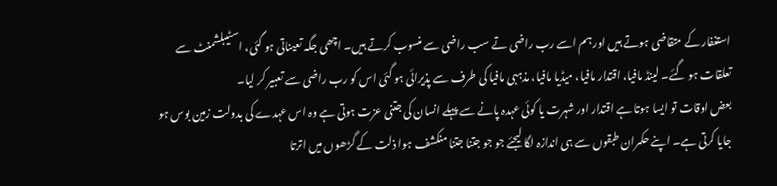استغفار کے متقاضی ہوتے ہیں اور ہم اسے رب راضی تے سب راضی سے منسوب کرتے ہیں۔ اچھی جگہ تعیناتی ہو گئی، اسٹیبلشمنٹ سے تعلقات ہو گئے۔ لینڈ مافیا، اقتدار مافیا، میڈیا مافیا، مذہبی مافیا کی طرف سے پذیرائی ہو گئی اس کو رب راضی سے تعبیر کر لیا۔
بعض اوقات تو ایسا ہوتا ہے اقتدار اور شہرت یا کوئی عہدہ پانے سے پہلے انسان کی جتنی عزت ہوتی ہے وہ اس عہدے کی بدولت زمین بوس ہو جایا کرتی ہے۔ اپنے حکمران طبقوں سے ہی اندازہ لگا لیجئے جو جو جتنا جتنا منکشف ہوا ذلت کے گڑھوں میں اترتا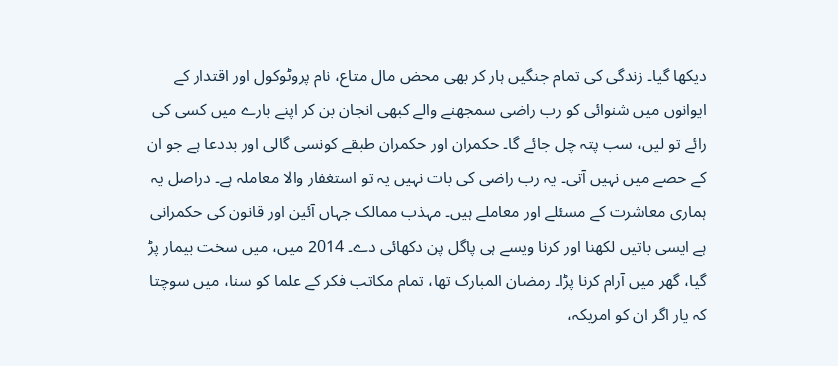دیکھا گیا۔ زندگی کی تمام جنگیں ہار کر بھی محض مال متاع، نام پروٹوکول اور اقتدار کے ایوانوں میں شنوائی کو رب راضی سمجھنے والے کبھی انجان بن کر اپنے بارے میں کسی کی رائے تو لیں، سب پتہ چل جائے گا۔ حکمران اور حکمران طبقے کونسی گالی اور بددعا ہے جو ان کے حصے میں نہیں آتی۔ یہ رب راضی کی بات نہیں یہ تو استغفار والا معاملہ ہے۔ دراصل یہ ہماری معاشرت کے مسئلے اور معاملے ہیں۔ مہذب ممالک جہاں آئین اور قانون کی حکمرانی ہے ایسی باتیں لکھنا اور کرنا ویسے ہی پاگل پن دکھائی دے۔ 2014 میں، میں سخت بیمار پڑ گیا، گھر میں آرام کرنا پڑا۔ رمضان المبارک تھا، تمام مکاتب فکر کے علما کو سنا، میں سوچتا کہ یار اگر ان کو امریکہ،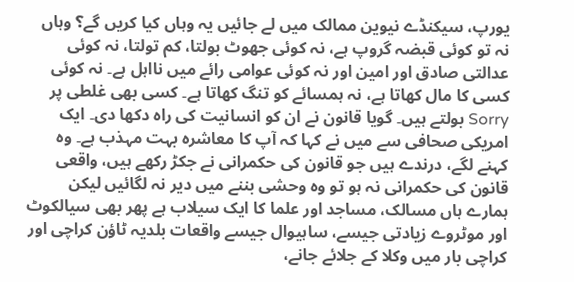یورپ، سیکنڈے نیوین ممالک میں لے جائیں یہ وہاں کیا کریں گے؟ وہاں نہ تو کوئی قبضہ گروپ ہے، نہ کوئی جھوٹ بولتا، کم تولتا، نہ کوئی عدالتی صادق اور امین اور نہ کوئی عوامی رائے میں نااہل ہے۔ نہ کوئی کسی کا مال کھاتا ہے، نہ ہمسائے کو تنگ کھاتا ہے۔ کسی بھی غلطی پر Sorry بولتے ہیں۔ گویا قانون نے ان کو انسانیت کی راہ دکھا دی۔ ایک امریکی صحافی سے میں نے کہا کہ آپ کا معاشرہ بہت مہذب ہے۔ وہ کہنے لگے، درندے ہیں جو قانون کی حکمرانی نے جکڑ رکھے ہیں، واقعی قانون کی حکمرانی نہ ہو تو وہ وحشی بننے میں دیر نہ لگائیں لیکن ہمارے ہاں مسالک، مساجد اور علما کا ایک سیلاب ہے پھر بھی سیالکوٹ اور موٹروے زیادتی جیسے، ساہیوال جیسے واقعات بلدیہ ٹاؤن کراچی اور کراچی بار میں وکلا کے جلائے جانے،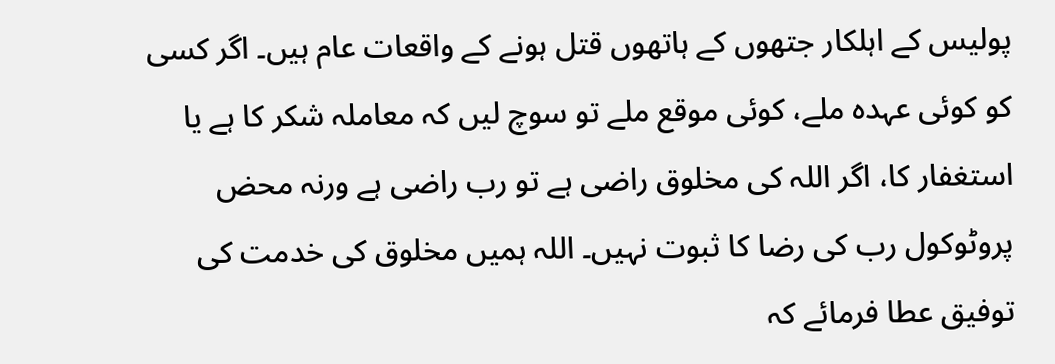پولیس کے اہلکار جتھوں کے ہاتھوں قتل ہونے کے واقعات عام ہیں۔ اگر کسی کو کوئی عہدہ ملے، کوئی موقع ملے تو سوچ لیں کہ معاملہ شکر کا ہے یا استغفار کا، اگر اللہ کی مخلوق راضی ہے تو رب راضی ہے ورنہ محض پروٹوکول رب کی رضا کا ثبوت نہیں۔ اللہ ہمیں مخلوق کی خدمت کی توفیق عطا فرمائے کہ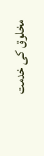مخلوق کی خدمت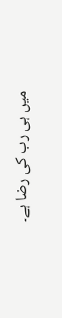میں ہی رب کی رضا ہے۔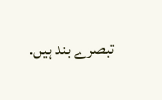تبصرے بند ہیں.